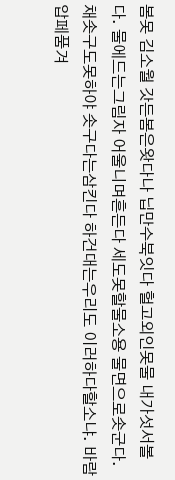봄못 김소월 갓든봄은왓다나 닙만수북잇다 헐고외인못물 내가섯서볼다. 물에드는그림자 어울니며흔든다 세도못할물소용 물면으로솟군다. 채솟구도못하야 솟구다는삼킨다 하건대는우리도 이러하다할소냐. 바람압페품겨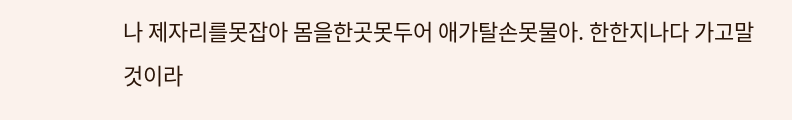나 제자리를못잡아 몸을한곳못두어 애가탈손못물아. 한한지나다 가고말것이라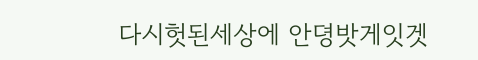다시헛된세상에 안뎡밧게잇겟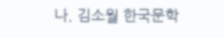나. 김소월 한국문학